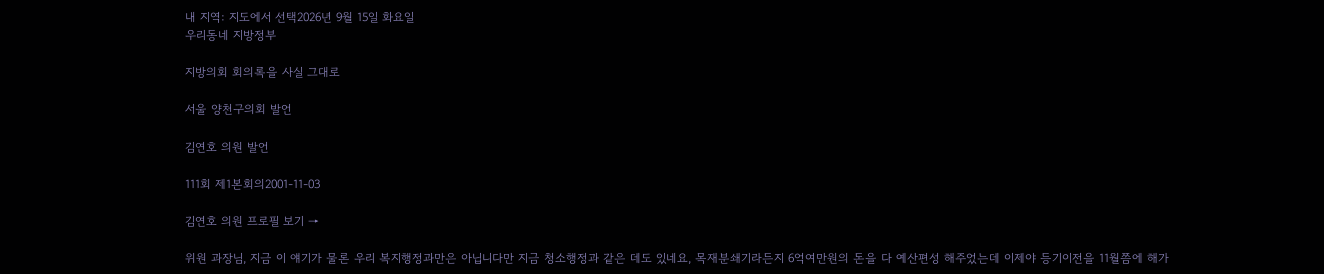내 지역: 지도에서 선택2026년 9월 15일 화요일
우리동네 지방정부

지방의회 회의록을 사실 그대로

서울 양천구의회 발언

김연호 의원 발언

111회 제1본회의2001-11-03

김연호 의원 프로필 보기 →

위원 과장님, 지금 이 얘기가 물론 우리 복지행정과만은 아닙니다만 지금 청소행정과 같은 데도 있네요, 목재분쇄기라든지 6억여만원의 돈을 다 예산편성 해주었는데 이제야 등기이전을 11월쯤에 해가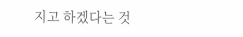지고 하겠다는 것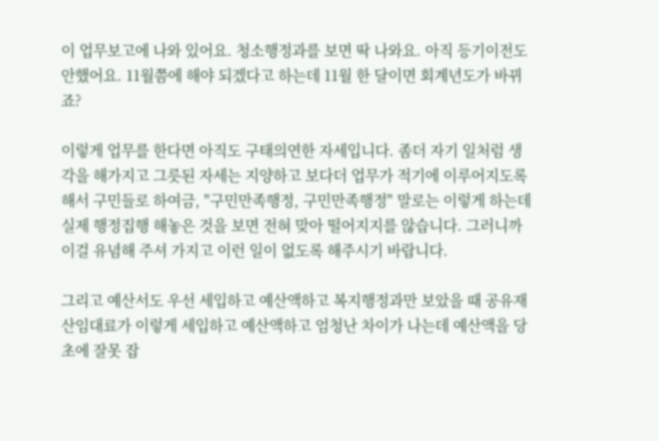이 업무보고에 나와 있어요. 청소행정과를 보면 딱 나와요. 아직 등기이전도 안했어요. 11월쯤에 해야 되겠다고 하는데 11월 한 달이면 회계년도가 바뀌죠?

이렇게 업무를 한다면 아직도 구태의연한 자세입니다. 좀더 자기 일처럼 생각을 해가지고 그릇된 자세는 지양하고 보다더 업무가 적기에 이루어지도록 해서 구민들로 하여금, "구민만족행정, 구민만족행정" 말로는 이렇게 하는데 실제 행정집행 해놓은 것을 보면 전혀 맞아 떨어지지를 않습니다. 그러니까 이걸 유념해 주셔 가지고 이런 일이 없도록 해주시기 바랍니다.

그리고 예산서도 우선 세입하고 예산액하고 복지행정과만 보았을 때 공유재산임대료가 이렇게 세입하고 예산액하고 엄청난 차이가 나는데 예산액을 당초에 잘못 잡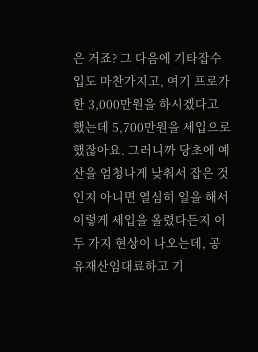은 거죠? 그 다음에 기타잡수입도 마찬가지고, 여기 프로가 한 3,000만원을 하시겠다고 했는데 5,700만원을 세입으로 했잖아요. 그러니까 당초에 예산을 엄청나게 낮춰서 잡은 것인지 아니면 열심히 일을 해서 이렇게 세입을 올렸다든지 이 두 가지 현상이 나오는데, 공유재산임대료하고 기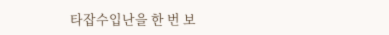타잡수입난을 한 번 보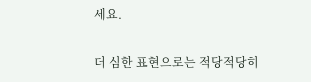세요.

더 심한 표현으로는 적당적당히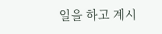일을 하고 계시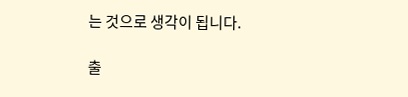는 것으로 생각이 됩니다.

출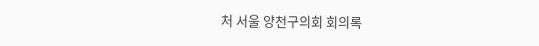처 서울 양천구의회 회의록